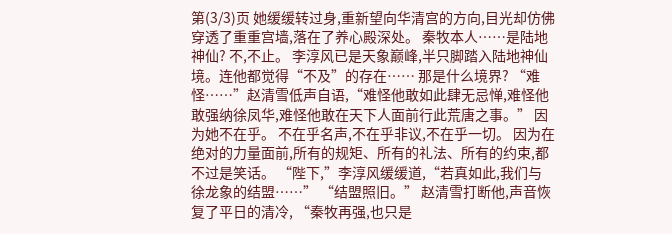第(3/3)页 她缓缓转过身,重新望向华清宫的方向,目光却仿佛穿透了重重宫墙,落在了养心殿深处。 秦牧本人……是陆地神仙? 不,不止。 李淳风已是天象巅峰,半只脚踏入陆地神仙境。连他都觉得“不及”的存在…… 那是什么境界? “难怪……”赵清雪低声自语,“难怪他敢如此肆无忌惮,难怪他敢强纳徐凤华,难怪他敢在天下人面前行此荒唐之事。” 因为她不在乎。 不在乎名声,不在乎非议,不在乎一切。 因为在绝对的力量面前,所有的规矩、所有的礼法、所有的约束,都不过是笑话。 “陛下,”李淳风缓缓道,“若真如此,我们与徐龙象的结盟……” “结盟照旧。” 赵清雪打断他,声音恢复了平日的清冷, “秦牧再强,也只是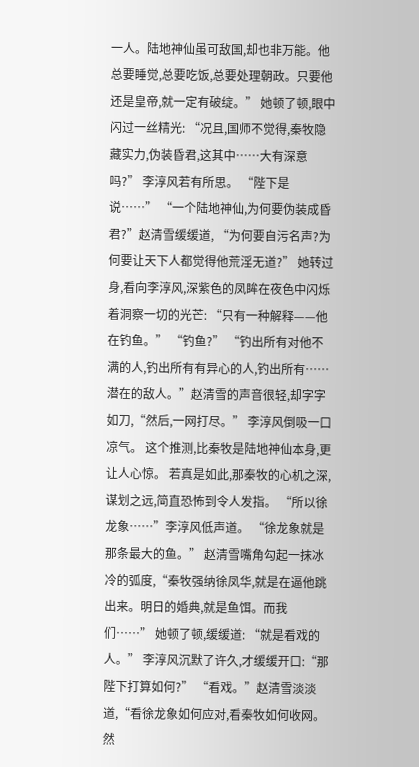一人。陆地神仙虽可敌国,却也非万能。他总要睡觉,总要吃饭,总要处理朝政。只要他还是皇帝,就一定有破绽。” 她顿了顿,眼中闪过一丝精光: “况且,国师不觉得,秦牧隐藏实力,伪装昏君,这其中……大有深意吗?” 李淳风若有所思。 “陛下是说……” “一个陆地神仙,为何要伪装成昏君?”赵清雪缓缓道, “为何要自污名声?为何要让天下人都觉得他荒淫无道?” 她转过身,看向李淳风,深紫色的凤眸在夜色中闪烁着洞察一切的光芒: “只有一种解释——他在钓鱼。” “钓鱼?” “钓出所有对他不满的人,钓出所有有异心的人,钓出所有……潜在的敌人。”赵清雪的声音很轻,却字字如刀,“然后,一网打尽。” 李淳风倒吸一口凉气。 这个推测,比秦牧是陆地神仙本身,更让人心惊。 若真是如此,那秦牧的心机之深,谋划之远,简直恐怖到令人发指。 “所以徐龙象……”李淳风低声道。 “徐龙象就是那条最大的鱼。” 赵清雪嘴角勾起一抹冰冷的弧度,“秦牧强纳徐凤华,就是在逼他跳出来。明日的婚典,就是鱼饵。而我们……” 她顿了顿,缓缓道: “就是看戏的人。” 李淳风沉默了许久,才缓缓开口:“那陛下打算如何?” “看戏。”赵清雪淡淡道,“看徐龙象如何应对,看秦牧如何收网。然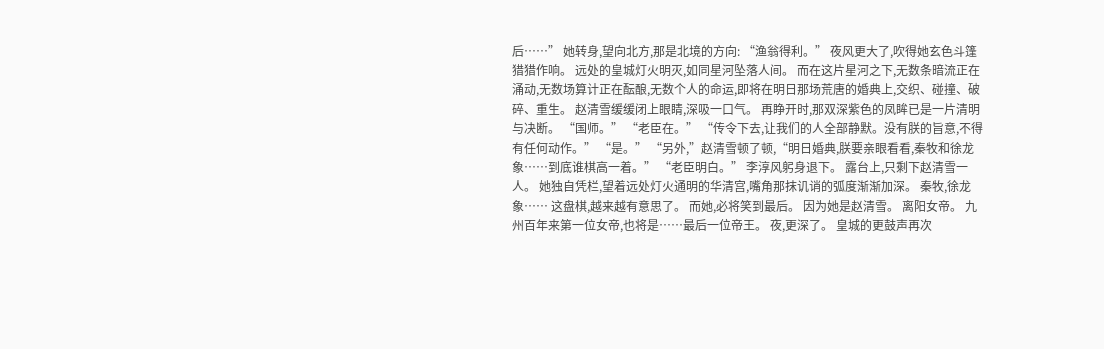后……” 她转身,望向北方,那是北境的方向: “渔翁得利。” 夜风更大了,吹得她玄色斗篷猎猎作响。 远处的皇城灯火明灭,如同星河坠落人间。 而在这片星河之下,无数条暗流正在涌动,无数场算计正在酝酿,无数个人的命运,即将在明日那场荒唐的婚典上,交织、碰撞、破碎、重生。 赵清雪缓缓闭上眼睛,深吸一口气。 再睁开时,那双深紫色的凤眸已是一片清明与决断。 “国师。” “老臣在。” “传令下去,让我们的人全部静默。没有朕的旨意,不得有任何动作。” “是。” “另外,”赵清雪顿了顿,“明日婚典,朕要亲眼看看,秦牧和徐龙象……到底谁棋高一着。” “老臣明白。” 李淳风躬身退下。 露台上,只剩下赵清雪一人。 她独自凭栏,望着远处灯火通明的华清宫,嘴角那抹讥诮的弧度渐渐加深。 秦牧,徐龙象…… 这盘棋,越来越有意思了。 而她,必将笑到最后。 因为她是赵清雪。 离阳女帝。 九州百年来第一位女帝,也将是……最后一位帝王。 夜,更深了。 皇城的更鼓声再次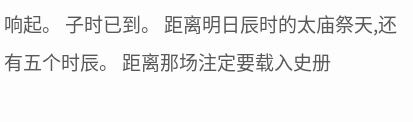响起。 子时已到。 距离明日辰时的太庙祭天,还有五个时辰。 距离那场注定要载入史册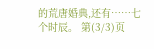的荒唐婚典,还有……七个时辰。 第(3/3)页